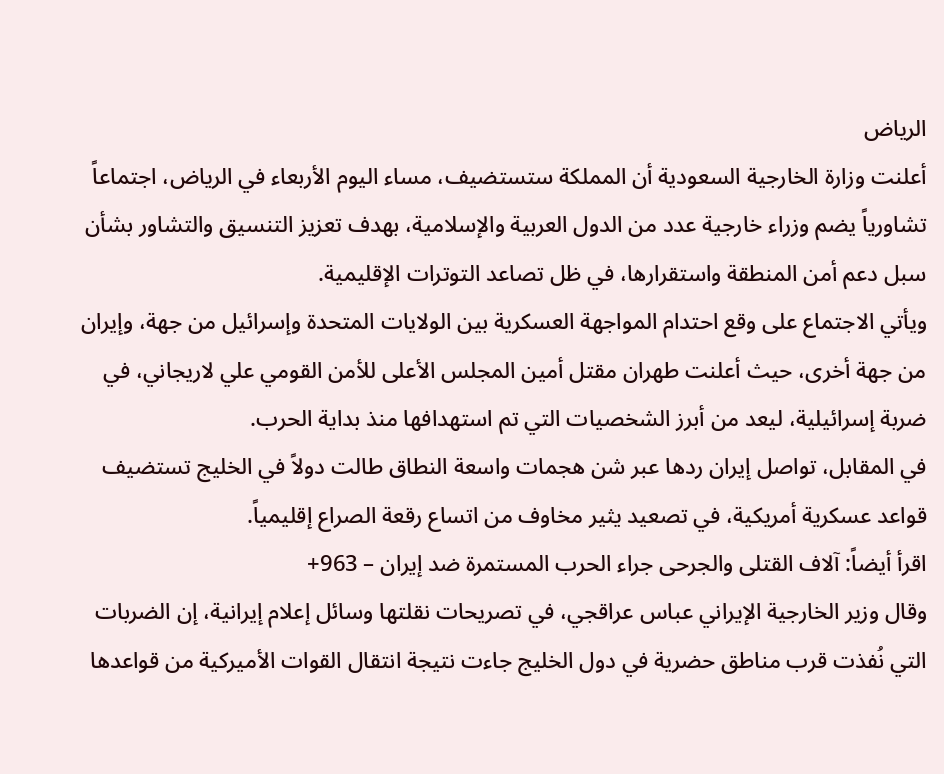الرياض
أعلنت وزارة الخارجية السعودية أن المملكة ستستضيف، مساء اليوم الأربعاء في الرياض، اجتماعاً تشاورياً يضم وزراء خارجية عدد من الدول العربية والإسلامية، بهدف تعزيز التنسيق والتشاور بشأن سبل دعم أمن المنطقة واستقرارها، في ظل تصاعد التوترات الإقليمية.
ويأتي الاجتماع على وقع احتدام المواجهة العسكرية بين الولايات المتحدة وإسرائيل من جهة، وإيران من جهة أخرى، حيث أعلنت طهران مقتل أمين المجلس الأعلى للأمن القومي علي لاريجاني، في ضربة إسرائيلية، ليعد من أبرز الشخصيات التي تم استهدافها منذ بداية الحرب.
في المقابل، تواصل إيران ردها عبر شن هجمات واسعة النطاق طالت دولاً في الخليج تستضيف قواعد عسكرية أمريكية، في تصعيد يثير مخاوف من اتساع رقعة الصراع إقليمياً.
اقرأ أيضاً: آلاف القتلى والجرحى جراء الحرب المستمرة ضد إيران – 963+
وقال وزير الخارجية الإيراني عباس عراقجي، في تصريحات نقلتها وسائل إعلام إيرانية، إن الضربات التي نُفذت قرب مناطق حضرية في دول الخليج جاءت نتيجة انتقال القوات الأميركية من قواعدها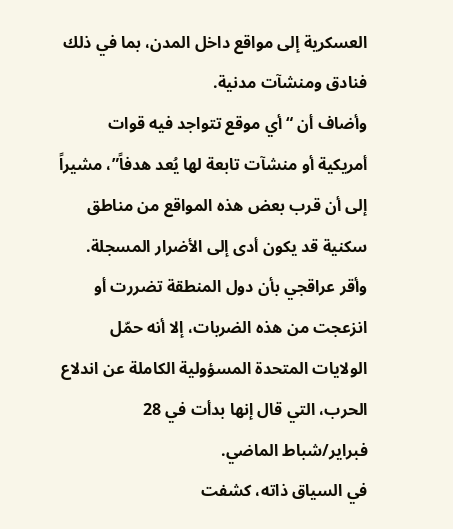العسكرية إلى مواقع داخل المدن، بما في ذلك فنادق ومنشآت مدنية.
وأضاف أن “أي موقع تتواجد فيه قوات أمريكية أو منشآت تابعة لها يُعد هدفاً”، مشيراً إلى أن قرب بعض هذه المواقع من مناطق سكنية قد يكون أدى إلى الأضرار المسجلة.
وأقر عراقجي بأن دول المنطقة تضررت أو انزعجت من هذه الضربات، إلا أنه حمّل الولايات المتحدة المسؤولية الكاملة عن اندلاع الحرب، التي قال إنها بدأت في 28 فبراير/شباط الماضي.
في السياق ذاته، كشفت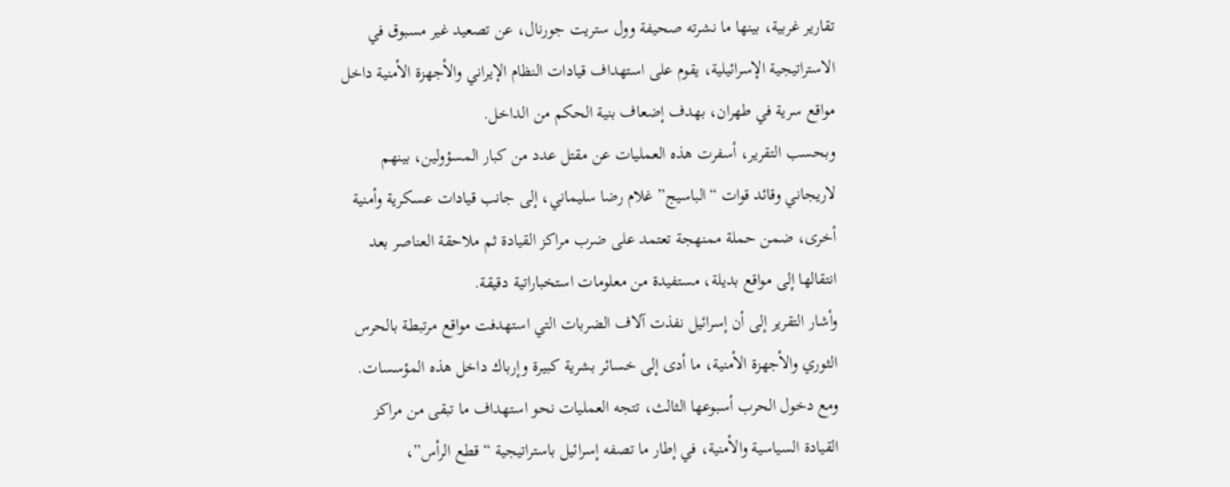تقارير غربية، بينها ما نشرته صحيفة وول ستريت جورنال، عن تصعيد غير مسبوق في الاستراتيجية الإسرائيلية، يقوم على استهداف قيادات النظام الإيراني والأجهزة الأمنية داخل مواقع سرية في طهران، بهدف إضعاف بنية الحكم من الداخل.
وبحسب التقرير، أسفرت هذه العمليات عن مقتل عدد من كبار المسؤولين، بينهم لاريجاني وقائد قوات “الباسيج” غلام رضا سليماني، إلى جانب قيادات عسكرية وأمنية أخرى، ضمن حملة ممنهجة تعتمد على ضرب مراكز القيادة ثم ملاحقة العناصر بعد انتقالها إلى مواقع بديلة، مستفيدة من معلومات استخباراتية دقيقة.
وأشار التقرير إلى أن إسرائيل نفذت آلاف الضربات التي استهدفت مواقع مرتبطة بالحرس الثوري والأجهزة الأمنية، ما أدى إلى خسائر بشرية كبيرة وإرباك داخل هذه المؤسسات.
ومع دخول الحرب أسبوعها الثالث، تتجه العمليات نحو استهداف ما تبقى من مراكز القيادة السياسية والأمنية، في إطار ما تصفه إسرائيل باستراتيجية “قطع الرأس”،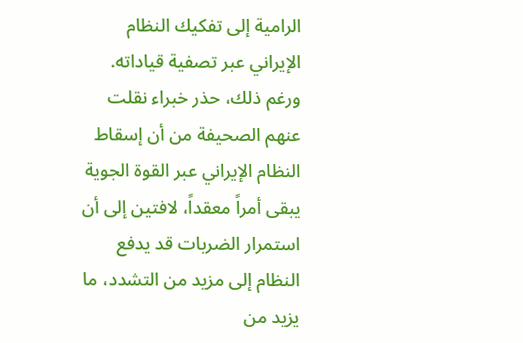الرامية إلى تفكيك النظام الإيراني عبر تصفية قياداته.
ورغم ذلك، حذر خبراء نقلت عنهم الصحيفة من أن إسقاط النظام الإيراني عبر القوة الجوية يبقى أمراً معقداً، لافتين إلى أن استمرار الضربات قد يدفع النظام إلى مزيد من التشدد، ما يزيد من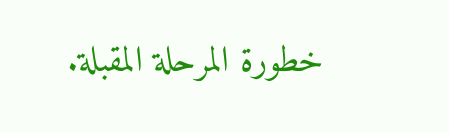خطورة المرحلة المقبلة.